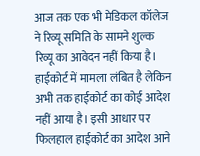आज तक एक भी मेडिकल कॉलेज ने रिव्यू समिति के सामने शुल्क रिव्यू का आवेदन नहीं किया है। हाईकोर्ट में मामला लंबित है लेकिन अभी तक हाईकोर्ट का कोई आदेश नहीं आया है। इसी आधार पर फिलहाल हाईकोर्ट का आदेश आने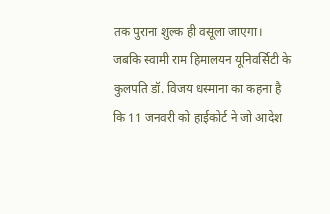तक पुराना शुल्क ही वसूला जाएगा।
जबकि स्वामी राम हिमालयन यूनिवर्सिटी के कुलपति डॉ. विजय धस्माना का कहना है कि 11 जनवरी को हाईकोर्ट ने जो आदेश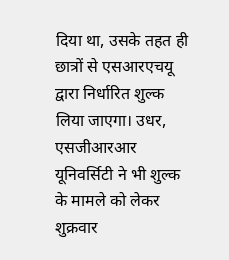दिया था, उसके तहत ही छात्रों से एसआरएचयू द्वारा निर्धारित शुल्क लिया जाएगा। उधर, एसजीआरआर यूनिवर्सिटी ने भी शुल्क के मामले को लेकर शुक्रवार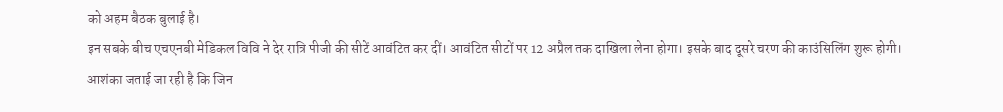को अहम बैठक बुलाई है।
इन सबके बीच एचएनबी मेडिकल विवि ने देर रात्रि पीजी की सीटें आवंटित कर दीं। आवंटित सीटों पर 12 अप्रैल तक दाखिला लेना होगा। इसके बाद दूसरे चरण की काउंसिलिंग शुरू होगी। आशंका जताई जा रही है कि जिन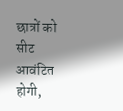छात्रों को सीट आवंटित होगी,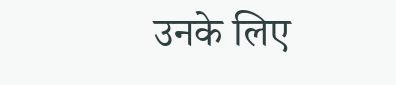उनके लिए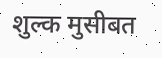शुल्क मुसीबत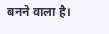बनने वाला है।